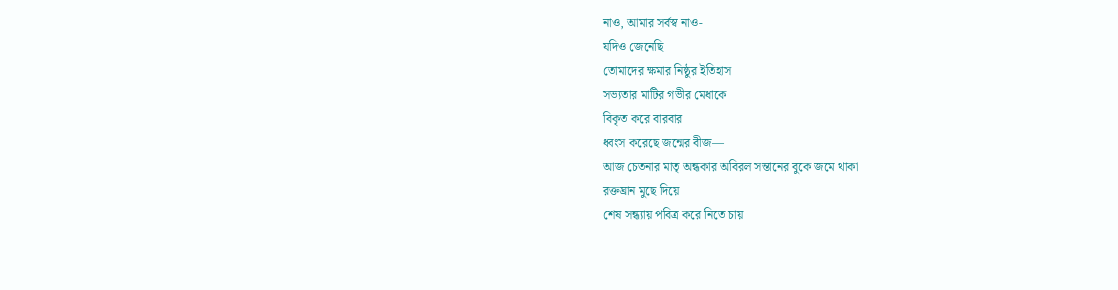নাও, আমার সর্বস্ব নাও-
যদিও জেনেছি
তোমাদের ক্ষমার নিষ্ঠুর ইতিহাস
সভ্যতার মাটির গভীর মেধাকে
বিকৃত করে বারবার
ধ্বংস করেছে জন্মের বীজ—
আজ চেতনার মাতৃ অন্ধকার অবিরল সন্তানের বুকে জমে থাকা
রক্তঘ্রান মুছে দিয়ে
শেষ সন্ধ্যায় পবিত্র করে নিতে চায়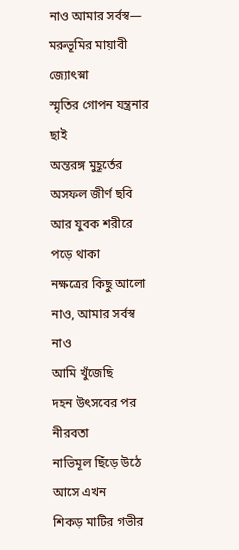নাও আমার সর্বস্ব—
মরুভূমির মায়াবী জ্যোৎস্না
স্মৃতির গোপন যন্ত্রনার ছাই
অন্তরঙ্গ মুহূর্তের অসফল জীর্ণ ছবি
আর যুবক শরীরে পড়ে থাকা
নক্ষত্রের কিছু আলো
নাও, আমার সর্বস্ব নাও
আমি খুঁজেছি
দহন উৎসবের পর নীরবতা
নাভিমূল ছিঁড়ে উঠে আসে এখন
শিকড় মাটির গভীর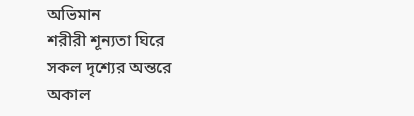অভিমান
শরীরী শূন্যতা ঘিরে
সকল দৃশ্যের অন্তরে
অকাল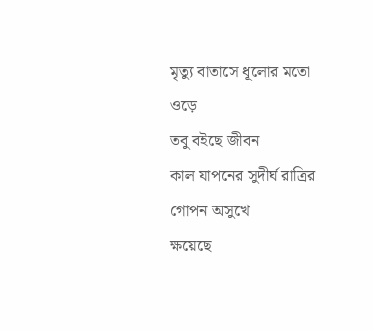মৃত্যু বাতাসে ধূলোর মতো ওড়ে
তবু বইছে জীবন
কাল যাপনের সুদীর্ঘ রাত্রির
গোপন অসুখে
ক্ষয়েছে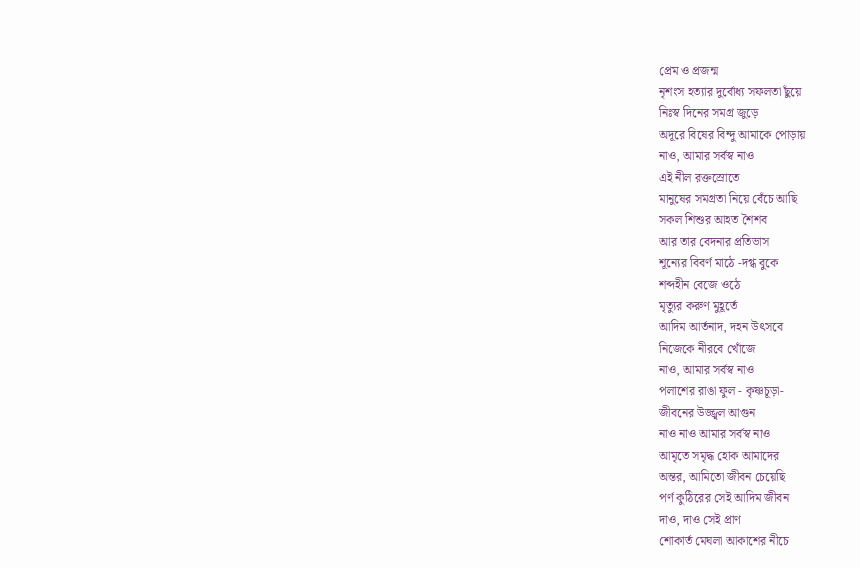প্রেম ও প্রজন্ম
নৃশংস হত্যার দুর্বোধ্য সফলতা ছুঁয়ে
নিঃস্ব দিনের সমগ্র জুড়ে
অদূরে বিষের বিন্দু আমাকে পোড়ায়
নাও, আমার সর্বস্ব নাও
এই নীল রক্তস্রোতে
মানুষের সমগ্রতা নিয়ে বেঁচে আছি
সকল শিশুর আহত শৈশব
আর তার বেদনার প্রতিভাস
শূন্যের বিবর্ণ মাঠে -দগ্ধ বুকে
শব্দহীন বেজে ওঠে
মৃত্যুর করুণ মুহূর্তে
আদিম আর্তনাদ, দহন উৎসবে
নিজেকে নীরবে খোঁজে
নাও, আমার সর্বস্ব নাও
পলাশের রাঙা ফুল - কৃষ্ণচূড়া-
জীবনের উজ্জ্বল আগুন
নাও নাও আমার সর্বস্ব নাও
আমৃতে সমৃদ্ধ হোক আমাদের
অন্তর, আমিতো জীবন চেয়েছি
পর্ণ কুঠিরের সেই আদিম জীবন
দাও, দাও সেই প্রাণ
শোকার্ত মেঘলা আকাশের নীচে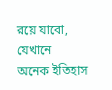রয়ে যাবো, যেখানে
অনেক ইতিহাস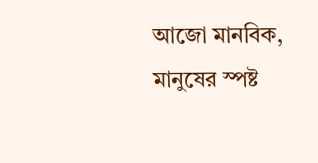আজো মানবিক,
মানুষের স্পষ্ট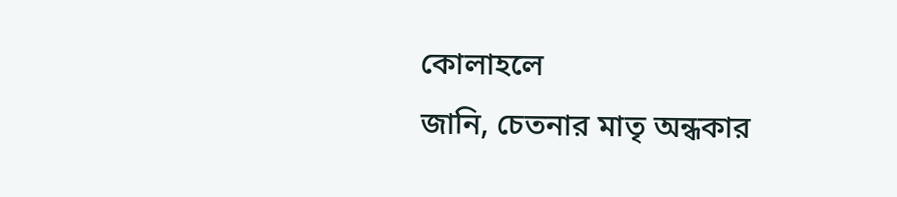কোলাহলে
জানি, চেতনার মাতৃ অন্ধকার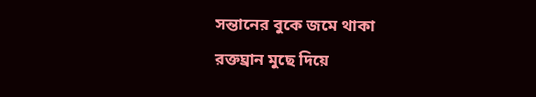সন্তানের বুকে জমে থাকা
রক্তঘ্রান মুছে দিয়ে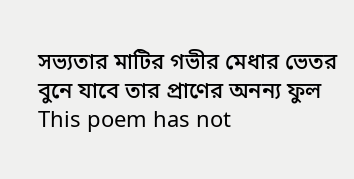সভ্যতার মাটির গভীর মেধার ভেতর
বুনে যাবে তার প্রাণের অনন্য ফুল
This poem has not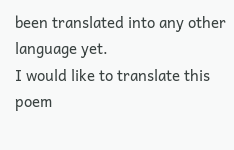been translated into any other language yet.
I would like to translate this poem